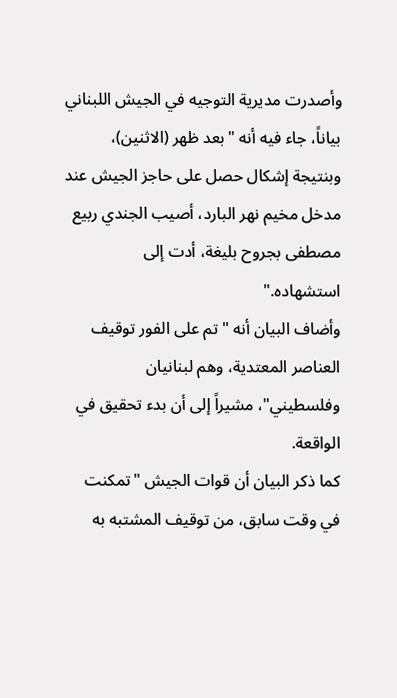وأصدرت مديرية التوجيه في الجيش اللبناني بياناً، جاء فيه أنه "بعد ظهر (الاثنين)، وبنتيجة إشكال حصل على حاجز الجيش عند مدخل مخيم نهر البارد، أصيب الجندي ربيع مصطفى بجروح بليغة، أدت إلى استشهاده."
وأضاف البيان أنه "تم على الفور توقيف العناصر المعتدية، وهم لبنانيان وفلسطيني"، مشيراً إلى أن بدء تحقيق في الواقعة.
كما ذكر البيان أن قوات الجيش "تمكنت في وقت سابق، من توقيف المشتبه به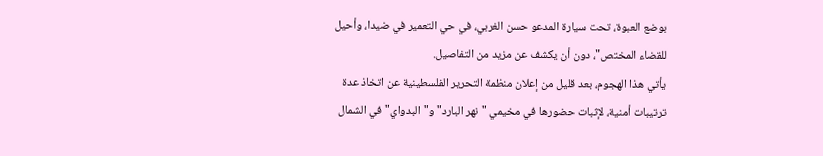بوضع العبوة، تحت سيارة المدعو حسن الغربي، في حي التعمير في ضيدا، وأحيل للقضاء المختص"، دون أن يكشف عن مزيد من التفاصيل.
يأتي هذا الهجوم، بعد قليل من إعلان منظمة التحرير الفلسطينية عن اتخاذ عدة ترتيبات أمنية، لإثبات حضورها في مخيمي "نهر البارد" و"البدواي" في الشمال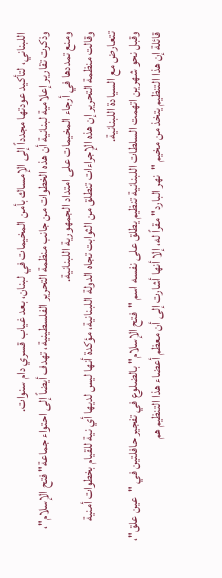اللبناني، لتأكيد عودتها مجدداً إلى الإمساك بأمن المخيمات في لبنان، بعد غياب قسري دام سنوات.
وذكرت تقارير إعلامية لبنانية أن هذه الخطوات من جانب منظمة التحرير الفلسطينية، تهدف أيضاً إلى احتواء جماعة" فتح الإسلام"، ومنع تمددها في أرجاء المخيمات على امتداد الجمهورية اللبنانية.
وقالت منظمة التحرير إن هذه الإجراءات تنطلق من الثوابت تجاه الدولة اللبنانية، مؤكدة أنها ليس لديها أي نية للقيام بخطوات أمنية تتعارض مع السيادة اللبنانية.
وقبل نحو شهرين اتهمت السلطات اللبنانية تنظيم يطلق على نفسه اسم "فتح الإسلام" بالضلوع في تفجير حافلتين في "عين علق"، قائلة إن هذا التنظيم يتخذ من مخيم "نهر البارد" مقراً له، إلا أنها أشارت إلى أن معظم أعضاء هذا التنظيم هم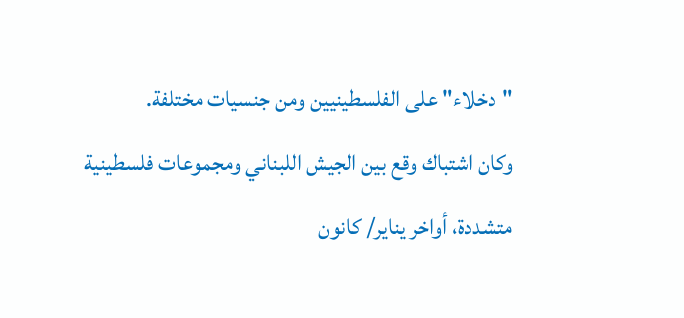"دخلاء" على الفلسطينيين ومن جنسيات مختلفة.
وكان اشتباك وقع بين الجيش اللبناني ومجموعات فلسطينية متشددة، أواخر يناير/ كانون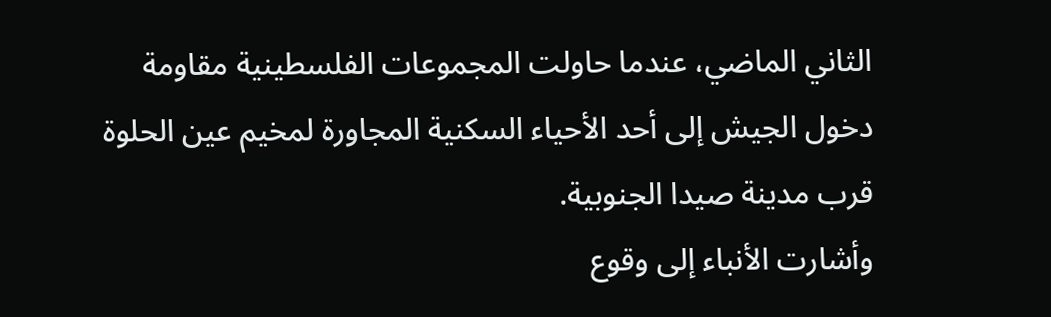الثاني الماضي، عندما حاولت المجموعات الفلسطينية مقاومة دخول الجيش إلى أحد الأحياء السكنية المجاورة لمخيم عين الحلوة قرب مدينة صيدا الجنوبية.
وأشارت الأنباء إلى وقوع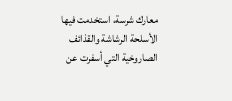معارك شرسة، استخدمت فيها الأسلحة الرشاشة والقذائف الصاروخية التي أسفرت عن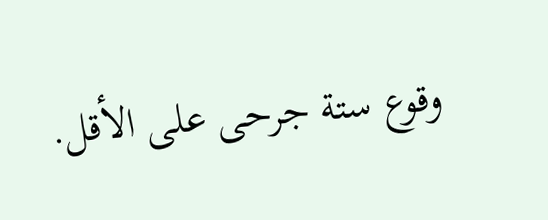وقوع ستة جرحى على الأقل.